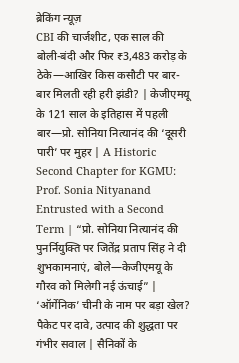ब्रेकिंग न्यूज़
CBI की चार्जशीट, एक साल की बोली-बंदी और फिर ₹3,483 करोड़ के ठेके—आखिर किस कसौटी पर बार-बार मिलती रही हरी झंडी? | केजीएमयू के 121 साल के इतिहास में पहली बार—प्रो. सोनिया नित्यानंद की ‘दूसरी पारी’ पर मुहर | A Historic Second Chapter for KGMU: Prof. Sonia Nityanand Entrusted with a Second Term | “प्रो. सोनिया नित्यानंद की पुनर्नियुक्ति पर जितेंद्र प्रताप सिंह ने दी शुभकामनाएं, बोले—केजीएमयू के गौरव को मिलेगी नई ऊंचाई” | ‘ऑर्गेनिक’ चीनी के नाम पर बड़ा खेल? पैकेट पर दावे, उत्पाद की शुद्धता पर गंभीर सवाल | सैनिकों के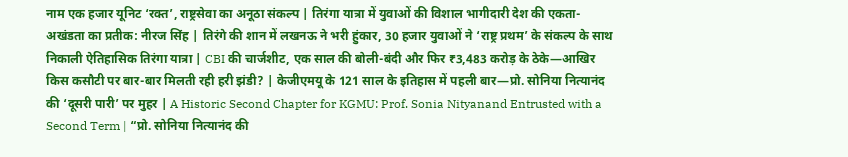नाम एक हजार यूनिट ‘रक्त’, राष्ट्रसेवा का अनूठा संकल्प | तिरंगा यात्रा में युवाओं की विशाल भागीदारी देश की एकता-अखंडता का प्रतीक: नीरज सिंह | तिरंगे की शान में लखनऊ ने भरी हुंकार, 30 हजार युवाओं ने ‘राष्ट्र प्रथम’ के संकल्प के साथ निकाली ऐतिहासिक तिरंगा यात्रा | CBI की चार्जशीट, एक साल की बोली-बंदी और फिर ₹3,483 करोड़ के ठेके—आखिर किस कसौटी पर बार-बार मिलती रही हरी झंडी? | केजीएमयू के 121 साल के इतिहास में पहली बार—प्रो. सोनिया नित्यानंद की ‘दूसरी पारी’ पर मुहर | A Historic Second Chapter for KGMU: Prof. Sonia Nityanand Entrusted with a Second Term | “प्रो. सोनिया नित्यानंद की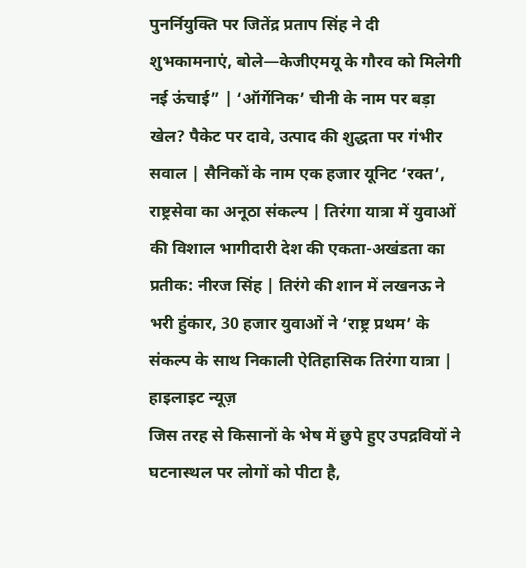पुनर्नियुक्ति पर जितेंद्र प्रताप सिंह ने दी शुभकामनाएं, बोले—केजीएमयू के गौरव को मिलेगी नई ऊंचाई” | ‘ऑर्गेनिक’ चीनी के नाम पर बड़ा खेल? पैकेट पर दावे, उत्पाद की शुद्धता पर गंभीर सवाल | सैनिकों के नाम एक हजार यूनिट ‘रक्त’, राष्ट्रसेवा का अनूठा संकल्प | तिरंगा यात्रा में युवाओं की विशाल भागीदारी देश की एकता-अखंडता का प्रतीक: नीरज सिंह | तिरंगे की शान में लखनऊ ने भरी हुंकार, 30 हजार युवाओं ने ‘राष्ट्र प्रथम’ के संकल्प के साथ निकाली ऐतिहासिक तिरंगा यात्रा |
हाइलाइट न्यूज़
जिस तरह से किसानों के भेष में छुपे हुए उपद्रवियों ने घटनास्थल पर लोगों को पीटा है,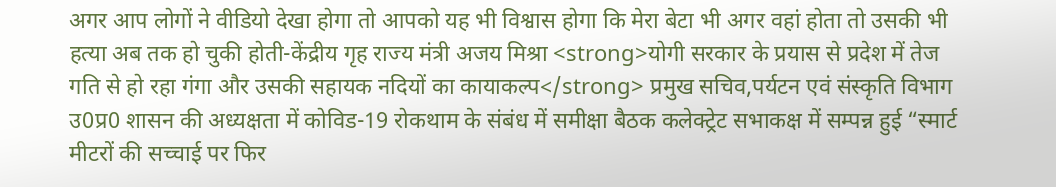अगर आप लोगों ने वीडियो देखा होगा तो आपको यह भी विश्वास होगा कि मेरा बेटा भी अगर वहां होता तो उसकी भी हत्या अब तक हो चुकी होती-केंद्रीय गृह राज्य मंत्री अजय मिश्रा <strong>योगी सरकार के प्रयास से प्रदेश में तेज गति से हो रहा गंगा और उसकी सहायक नदियों का कायाकल्प</strong> प्रमुख सचिव,पर्यटन एवं संस्कृति विभाग उ0प्र0 शासन की अध्यक्षता में कोविड-19 रोकथाम के संबंध में समीक्षा बैठक कलेक्ट्रेट सभाकक्ष में सम्पन्न हुई “स्मार्ट मीटरों की सच्चाई पर फिर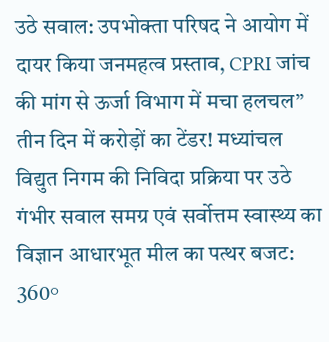उठे सवाल: उपभोक्ता परिषद ने आयोग में दायर किया जनमहत्व प्रस्ताव, CPRI जांच की मांग से ऊर्जा विभाग में मचा हलचल” तीन दिन में करोड़ों का टेंडर! मध्यांचल विद्युत निगम की निविदा प्रक्रिया पर उठे गंभीर सवाल समग्र एवं सर्वोत्तम स्वास्थ्य का विज्ञान आधारभूत मील का पत्थर बजट: 360°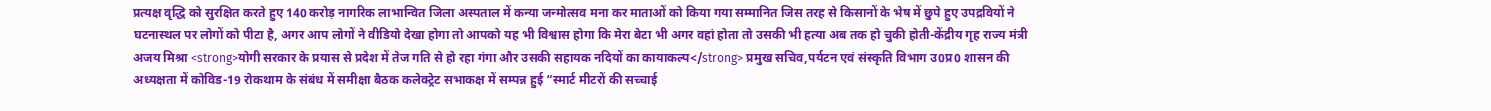प्रत्यक्ष वृद्धि को सुरक्षित करते हुए 140 करोड़ नागरिक लाभान्वित जिला अस्पताल में कन्या जन्मोत्सव मना कर माताओं को किया गया सम्मानित जिस तरह से किसानों के भेष में छुपे हुए उपद्रवियों ने घटनास्थल पर लोगों को पीटा है, अगर आप लोगों ने वीडियो देखा होगा तो आपको यह भी विश्वास होगा कि मेरा बेटा भी अगर वहां होता तो उसकी भी हत्या अब तक हो चुकी होती-केंद्रीय गृह राज्य मंत्री अजय मिश्रा <strong>योगी सरकार के प्रयास से प्रदेश में तेज गति से हो रहा गंगा और उसकी सहायक नदियों का कायाकल्प</strong> प्रमुख सचिव,पर्यटन एवं संस्कृति विभाग उ0प्र0 शासन की अध्यक्षता में कोविड-19 रोकथाम के संबंध में समीक्षा बैठक कलेक्ट्रेट सभाकक्ष में सम्पन्न हुई “स्मार्ट मीटरों की सच्चाई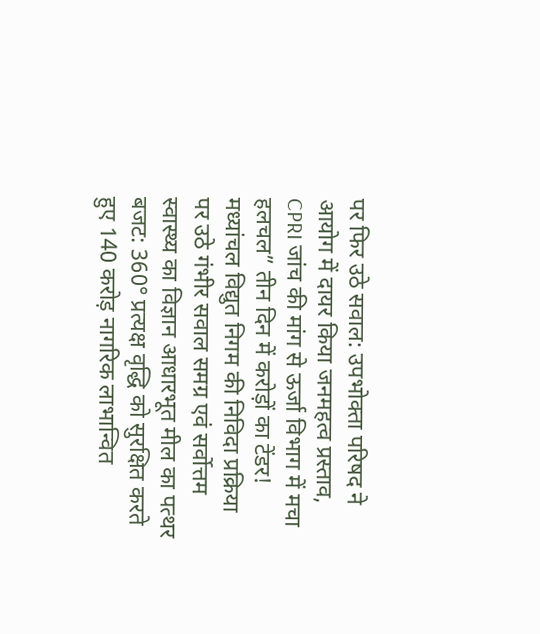पर फिर उठे सवाल: उपभोक्ता परिषद ने आयोग में दायर किया जनमहत्व प्रस्ताव, CPRI जांच की मांग से ऊर्जा विभाग में मचा हलचल” तीन दिन में करोड़ों का टेंडर! मध्यांचल विद्युत निगम की निविदा प्रक्रिया पर उठे गंभीर सवाल समग्र एवं सर्वोत्तम स्वास्थ्य का विज्ञान आधारभूत मील का पत्थर बजट: 360° प्रत्यक्ष वृद्धि को सुरक्षित करते हुए 140 करोड़ नागरिक लाभान्वित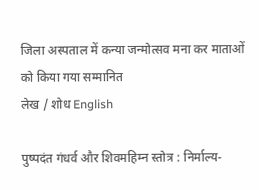जिला अस्पताल में कन्या जन्मोत्सव मना कर माताओं को किया गया सम्मानित
लेख / शोध English

पुष्पदंत गंधर्व और शिवमहिम्न स्तोत्र : निर्माल्य-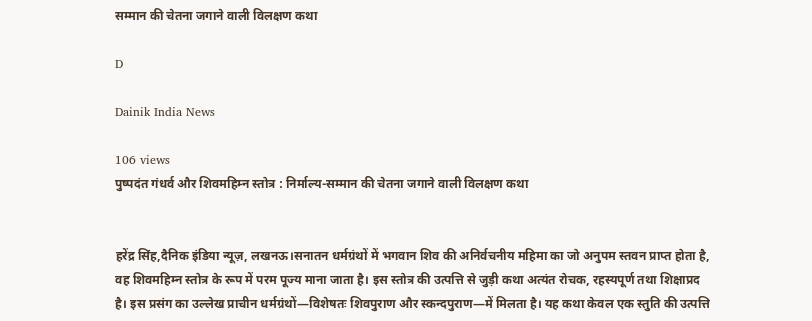सम्मान की चेतना जगाने वाली विलक्षण कथा

D

Dainik India News

106 views
पुष्पदंत गंधर्व और शिवमहिम्न स्तोत्र : निर्माल्य-सम्मान की चेतना जगाने वाली विलक्षण कथा


हरेंद्र सिंह,दैनिक इंडिया न्यूज़, लखनऊ।सनातन धर्मग्रंथों में भगवान शिव की अनिर्वचनीय महिमा का जो अनुपम स्तवन प्राप्त होता है, वह शिवमहिम्न स्तोत्र के रूप में परम पूज्य माना जाता है। इस स्तोत्र की उत्पत्ति से जुड़ी कथा अत्यंत रोचक, रहस्यपूर्ण तथा शिक्षाप्रद है। इस प्रसंग का उल्लेख प्राचीन धर्मग्रंथों—विशेषतः शिवपुराण और स्कन्दपुराण—में मिलता है। यह कथा केवल एक स्तुति की उत्पत्ति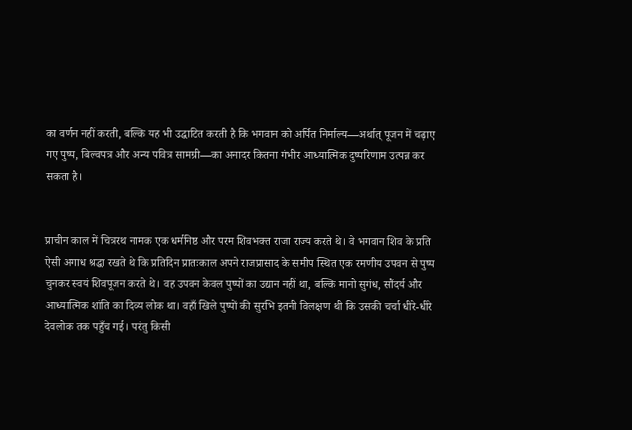का वर्णन नहीं करती, बल्कि यह भी उद्घाटित करती है कि भगवान को अर्पित निर्माल्य—अर्थात् पूजन में चढ़ाए गए पुष्प, बिल्वपत्र और अन्य पवित्र सामग्री—का अनादर कितना गंभीर आध्यात्मिक दुष्परिणाम उत्पन्न कर सकता है।


प्राचीन काल में चित्ररथ नामक एक धर्मनिष्ठ और परम शिवभक्त राजा राज्य करते थे। वे भगवान शिव के प्रति ऐसी अगाध श्रद्धा रखते थे कि प्रतिदिन प्रातःकाल अपने राजप्रासाद के समीप स्थित एक रमणीय उपवन से पुष्प चुनकर स्वयं शिवपूजन करते थे। वह उपवन केवल पुष्पों का उद्यान नहीं था, बल्कि मानो सुगंध, सौंदर्य और आध्यात्मिक शांति का दिव्य लोक था। वहाँ खिले पुष्पों की सुरभि इतनी विलक्षण थी कि उसकी चर्चा धीरे-धीरे देवलोक तक पहुँच गई। परंतु किसी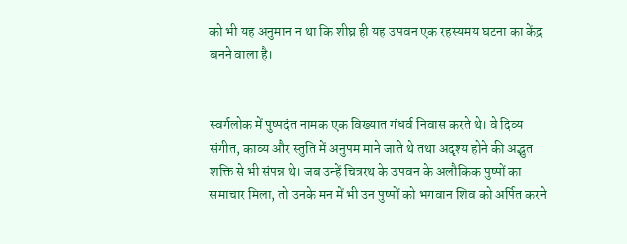को भी यह अनुमान न था कि शीघ्र ही यह उपवन एक रहस्यमय घटना का केंद्र बनने वाला है।


स्वर्गलोक में पुष्पदंत नामक एक विख्यात गंधर्व निवास करते थे। वे दिव्य संगीत, काव्य और स्तुति में अनुपम माने जाते थे तथा अदृश्य होने की अद्भुत शक्ति से भी संपन्न थे। जब उन्हें चित्ररथ के उपवन के अलौकिक पुष्पों का समाचार मिला, तो उनके मन में भी उन पुष्पों को भगवान शिव को अर्पित करने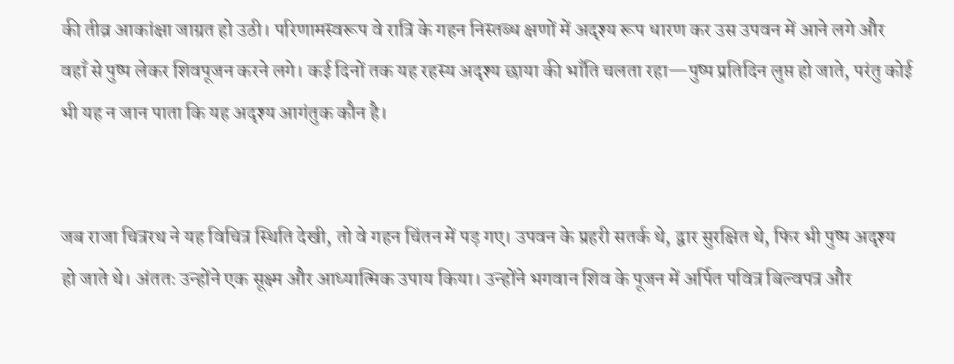की तीव्र आकांक्षा जाग्रत हो उठी। परिणामस्वरूप वे रात्रि के गहन निस्तब्ध क्षणों में अदृश्य रूप धारण कर उस उपवन में आने लगे और वहाँ से पुष्प लेकर शिवपूजन करने लगे। कई दिनों तक यह रहस्य अदृश्य छाया की भाँति चलता रहा—पुष्प प्रतिदिन लुप्त हो जाते, परंतु कोई भी यह न जान पाता कि यह अदृश्य आगंतुक कौन है।


जब राजा चित्ररथ ने यह विचित्र स्थिति देखी, तो वे गहन चिंतन में पड़ गए। उपवन के प्रहरी सतर्क थे, द्वार सुरक्षित थे, फिर भी पुष्प अदृश्य हो जाते थे। अंततः उन्होंने एक सूक्ष्म और आध्यात्मिक उपाय किया। उन्होंने भगवान शिव के पूजन में अर्पित पवित्र बिल्वपत्र और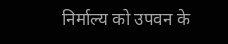निर्माल्य को उपवन के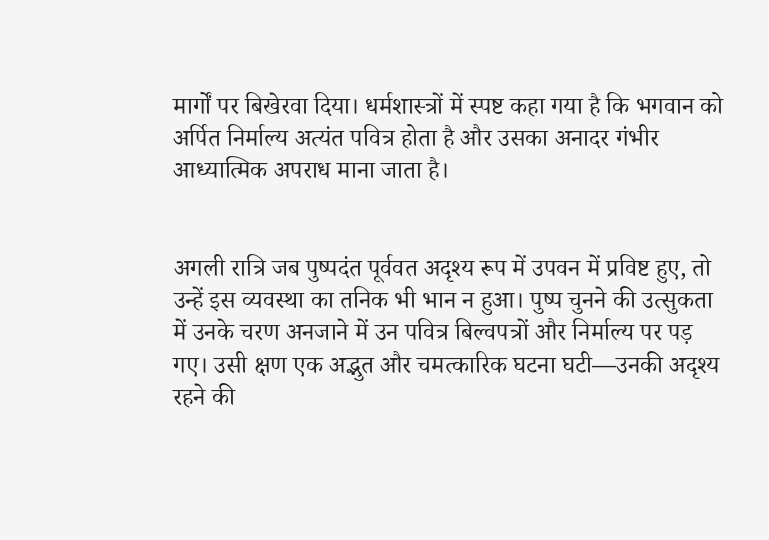मार्गों पर बिखेरवा दिया। धर्मशास्त्रों में स्पष्ट कहा गया है कि भगवान को अर्पित निर्माल्य अत्यंत पवित्र होता है और उसका अनादर गंभीर आध्यात्मिक अपराध माना जाता है।


अगली रात्रि जब पुष्पदंत पूर्ववत अदृश्य रूप में उपवन में प्रविष्ट हुए, तो उन्हें इस व्यवस्था का तनिक भी भान न हुआ। पुष्प चुनने की उत्सुकता में उनके चरण अनजाने में उन पवित्र बिल्वपत्रों और निर्माल्य पर पड़ गए। उसी क्षण एक अद्भुत और चमत्कारिक घटना घटी—उनकी अदृश्य रहने की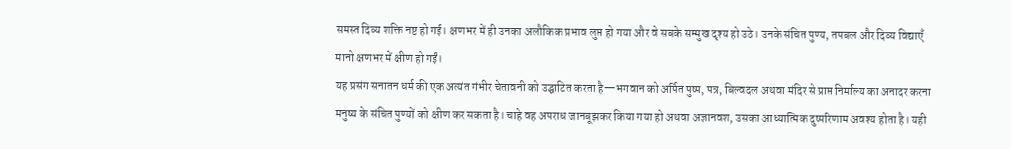समस्त दिव्य शक्ति नष्ट हो गई। क्षणभर में ही उनका अलौकिक प्रभाव लुप्त हो गया और वे सबके सम्मुख दृश्य हो उठे। उनके संचित पुण्य, तपबल और दिव्य विद्याएँ मानो क्षणभर में क्षीण हो गईं।
यह प्रसंग सनातन धर्म की एक अत्यंत गंभीर चेतावनी को उद्घाटित करता है—भगवान को अर्पित पुष्प, पत्र, बिल्वदल अथवा मंदिर से प्राप्त निर्माल्य का अनादर करना मनुष्य के संचित पुण्यों को क्षीण कर सकता है। चाहे वह अपराध जानबूझकर किया गया हो अथवा अज्ञानवश, उसका आध्यात्मिक दुष्परिणाम अवश्य होता है। यही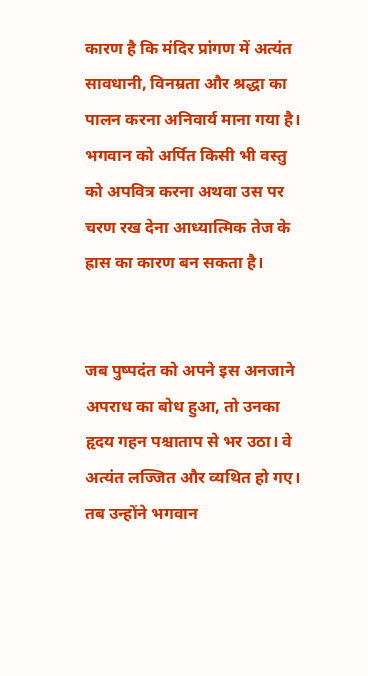कारण है कि मंदिर प्रांगण में अत्यंत सावधानी, विनम्रता और श्रद्धा का पालन करना अनिवार्य माना गया है। भगवान को अर्पित किसी भी वस्तु को अपवित्र करना अथवा उस पर चरण रख देना आध्यात्मिक तेज के ह्रास का कारण बन सकता है।


जब पुष्पदंत को अपने इस अनजाने अपराध का बोध हुआ, तो उनका हृदय गहन पश्चाताप से भर उठा। वे अत्यंत लज्जित और व्यथित हो गए। तब उन्होंने भगवान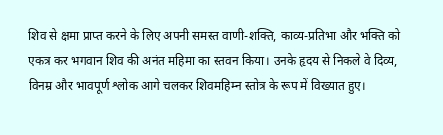शिव से क्षमा प्राप्त करने के लिए अपनी समस्त वाणी-शक्ति, काव्य-प्रतिभा और भक्ति को एकत्र कर भगवान शिव की अनंत महिमा का स्तवन किया। उनके हृदय से निकले वे दिव्य, विनम्र और भावपूर्ण श्लोक आगे चलकर शिवमहिम्न स्तोत्र के रूप में विख्यात हुए।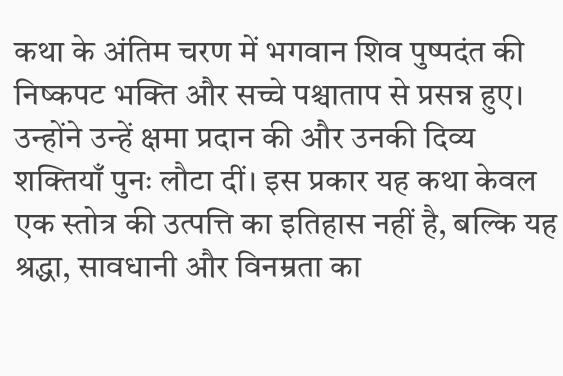कथा के अंतिम चरण में भगवान शिव पुष्पदंत की निष्कपट भक्ति और सच्चे पश्चाताप से प्रसन्न हुए। उन्होंने उन्हें क्षमा प्रदान की और उनकी दिव्य शक्तियाँ पुनः लौटा दीं। इस प्रकार यह कथा केवल एक स्तोत्र की उत्पत्ति का इतिहास नहीं है, बल्कि यह श्रद्धा, सावधानी और विनम्रता का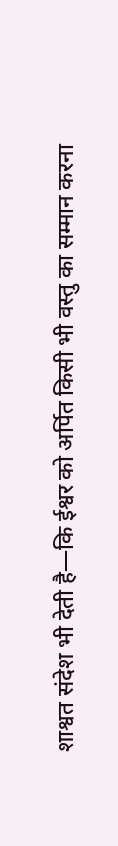शाश्वत संदेश भी देती है—कि ईश्वर को अर्पित किसी भी वस्तु का सम्मान करना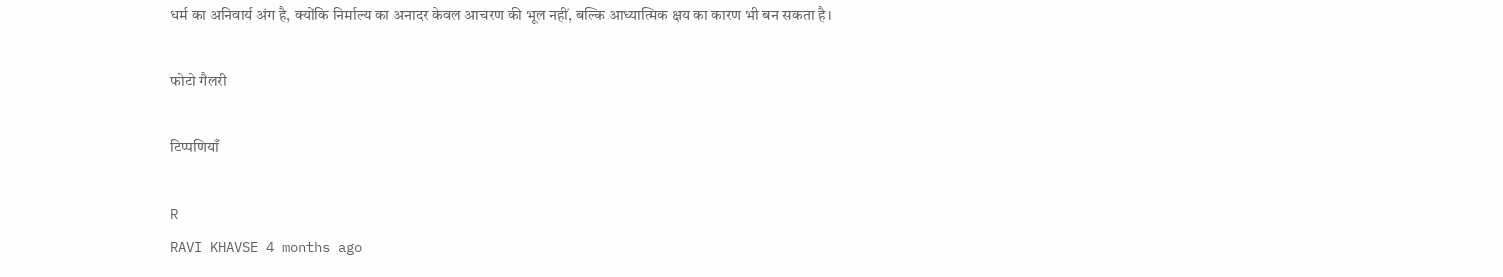धर्म का अनिवार्य अंग है, क्योंकि निर्माल्य का अनादर केवल आचरण की भूल नहीं, बल्कि आध्यात्मिक क्षय का कारण भी बन सकता है।

फोटो गैलरी

टिप्पणियाँ

R
RAVI KHAVSE 4 months ago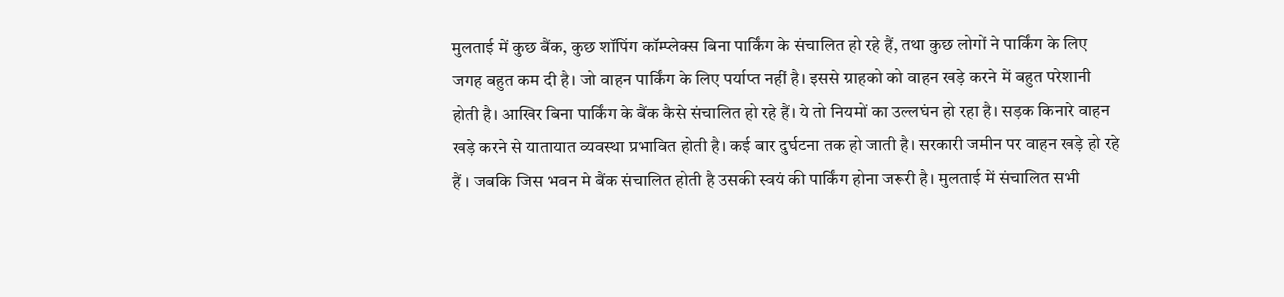मुलताई में कुछ बैंक, कुछ शॉपिंग कॉम्प्लेक्स बिना पार्किंग के संचालित हो रहे हैं, तथा कुछ लोगों ने पार्किंग के लिए जगह बहुत कम दी है। जो वाहन पार्किंग के लिए पर्याप्त नहीं है। इससे ग्राहको को वाहन खड़े करने में बहुत परेशानी होती है। आखिर बिना पार्किंग के बैंक कैसे संचालित हो रहे हैं। ये तो नियमों का उल्लघंन हो रहा है। सड़क किनारे वाहन खड़े करने से यातायात व्यवस्था प्रभावित होती है। कई बार दुर्घटना तक हो जाती है। सरकारी जमीन पर वाहन खड़े हो रहे हैं । जबकि जिस भवन मे बैंक संचालित होती है उसकी स्वयं की पार्किंग होना जरूरी है। मुलताई में संचालित सभी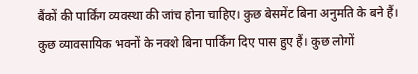बैंकों की पार्किंग व्यवस्था की जांच होना चाहिए। कुछ बेसमेंट बिना अनुमति के बने हैं। कुछ व्यावसायिक भवनों के नक्शे बिना पार्किंग दिए पास हुए हैं। कुछ लोगों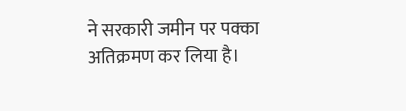ने सरकारी जमीन पर पक्का अतिक्रमण कर लिया है।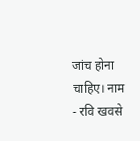जांच होना चाहिए। नाम - रवि खवसे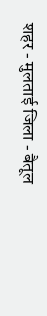शहर - मुलताई जिला - बैतूल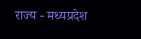राज्य - मध्यप्रदेश